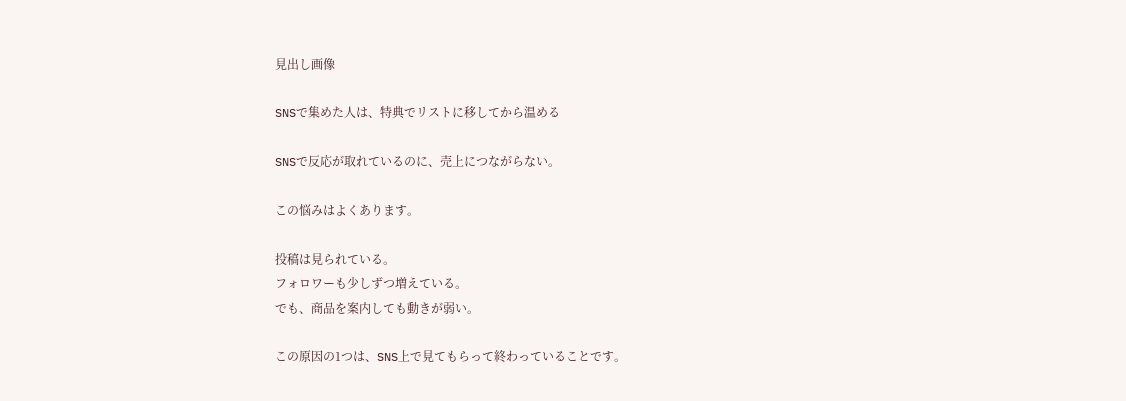見出し画像

SNSで集めた人は、特典でリストに移してから温める

SNSで反応が取れているのに、売上につながらない。

この悩みはよくあります。

投稿は見られている。
フォロワーも少しずつ増えている。
でも、商品を案内しても動きが弱い。

この原因の1つは、SNS上で見てもらって終わっていることです。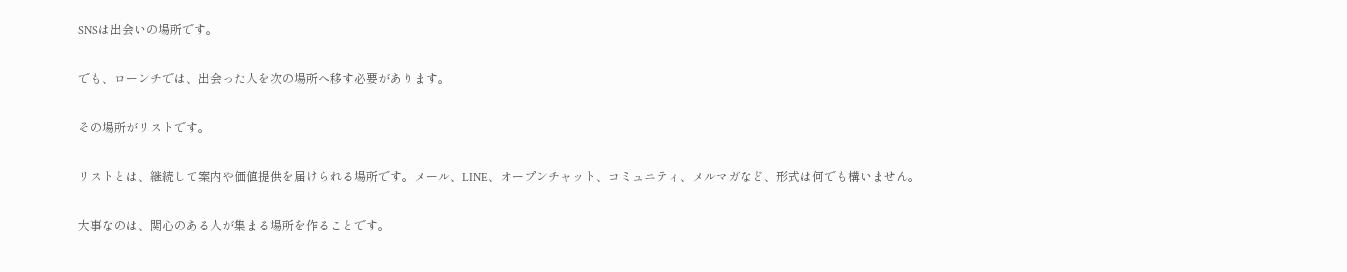SNSは出会いの場所です。

でも、ローンチでは、出会った人を次の場所へ移す必要があります。

その場所がリストです。

リストとは、継続して案内や価値提供を届けられる場所です。メール、LINE、オープンチャット、コミュニティ、メルマガなど、形式は何でも構いません。

大事なのは、関心のある人が集まる場所を作ることです。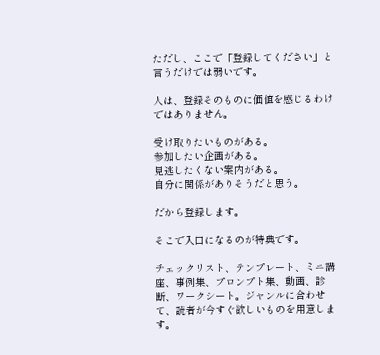ただし、ここで「登録してください」と言うだけでは弱いです。

人は、登録そのものに価値を感じるわけではありません。

受け取りたいものがある。
参加したい企画がある。
見逃したくない案内がある。
自分に関係がありそうだと思う。

だから登録します。

そこで入口になるのが特典です。

チェックリスト、テンプレート、ミニ講座、事例集、プロンプト集、動画、診断、ワークシート。ジャンルに合わせて、読者が今すぐ欲しいものを用意します。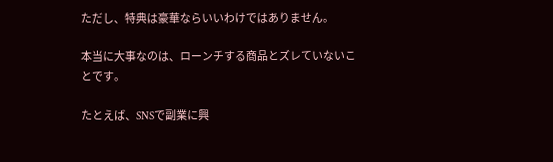ただし、特典は豪華ならいいわけではありません。

本当に大事なのは、ローンチする商品とズレていないことです。

たとえば、SNSで副業に興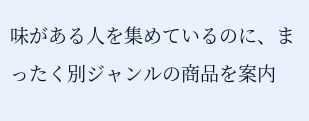味がある人を集めているのに、まったく別ジャンルの商品を案内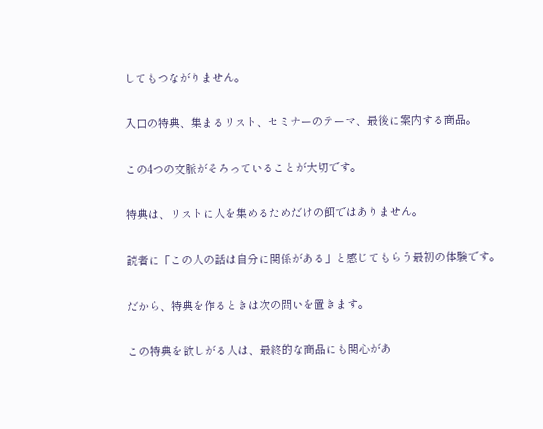してもつながりません。

入口の特典、集まるリスト、セミナーのテーマ、最後に案内する商品。

この4つの文脈がそろっていることが大切です。

特典は、リストに人を集めるためだけの餌ではありません。

読者に「この人の話は自分に関係がある」と感じてもらう最初の体験です。

だから、特典を作るときは次の問いを置きます。

この特典を欲しがる人は、最終的な商品にも関心があ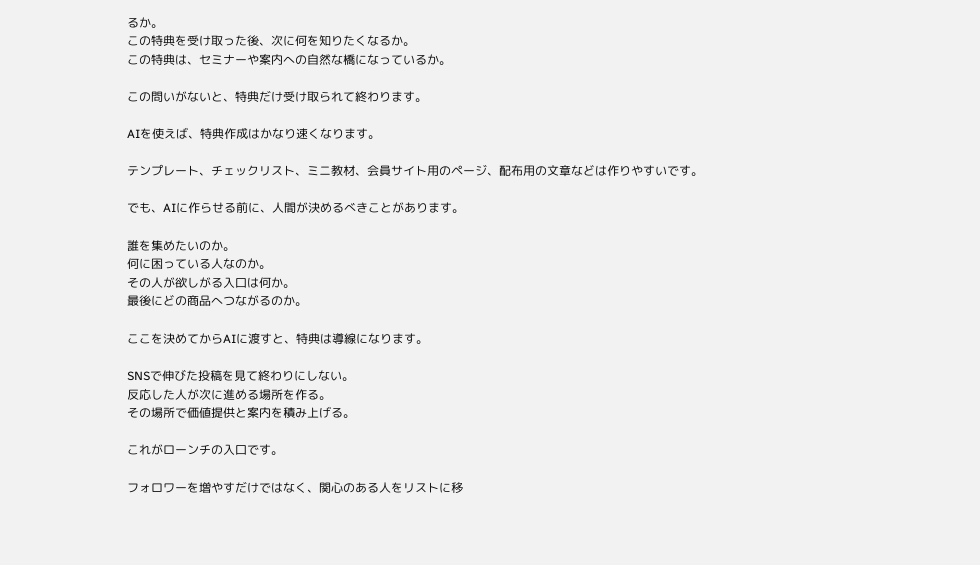るか。
この特典を受け取った後、次に何を知りたくなるか。
この特典は、セミナーや案内への自然な橋になっているか。

この問いがないと、特典だけ受け取られて終わります。

AIを使えば、特典作成はかなり速くなります。

テンプレート、チェックリスト、ミニ教材、会員サイト用のページ、配布用の文章などは作りやすいです。

でも、AIに作らせる前に、人間が決めるべきことがあります。

誰を集めたいのか。
何に困っている人なのか。
その人が欲しがる入口は何か。
最後にどの商品へつながるのか。

ここを決めてからAIに渡すと、特典は導線になります。

SNSで伸びた投稿を見て終わりにしない。
反応した人が次に進める場所を作る。
その場所で価値提供と案内を積み上げる。

これがローンチの入口です。

フォロワーを増やすだけではなく、関心のある人をリストに移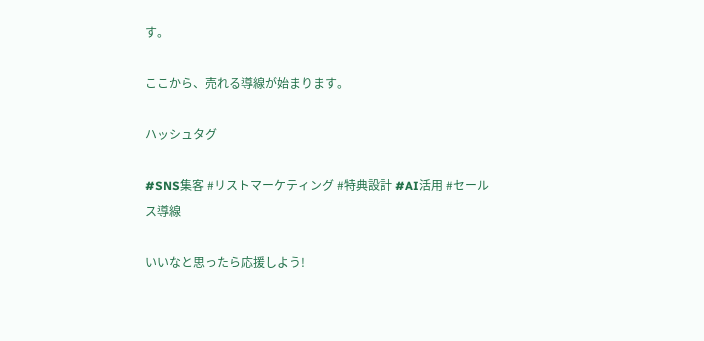す。

ここから、売れる導線が始まります。

ハッシュタグ

#SNS集客 #リストマーケティング #特典設計 #AI活用 #セールス導線

いいなと思ったら応援しよう!